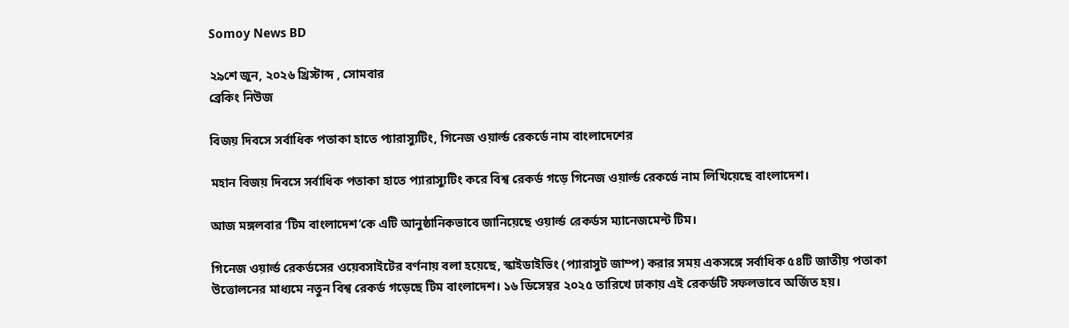Somoy News BD

২৯শে জুন, ২০২৬ খ্রিস্টাব্দ , সোমবার
ব্রেকিং নিউজ

বিজয় দিবসে সর্বাধিক পতাকা হাতে প্যারাস্যুটিং, গিনেজ ওয়ার্ল্ড রেকর্ডে নাম বাংলাদেশের

মহান বিজয় দিবসে সর্বাধিক পতাকা হাতে প্যারাস্যুটিং করে বিশ্ব রেকর্ড গড়ে গিনেজ ওয়ার্ল্ড রেকর্ডে নাম লিখিয়েছে বাংলাদেশ।

আজ মঙ্গলবার ‘টিম বাংলাদেশ’কে এটি আনুষ্ঠানিকভাবে জানিয়েছে ওয়ার্ল্ড রেকর্ডস ম্যানেজমেন্ট টিম।

গিনেজ ওয়ার্ল্ড রেকর্ডসের ওয়েবসাইটের বর্ণনায় বলা হয়েছে, স্কাইডাইভিং (প্যারাসুট জাম্প) করার সময় একসঙ্গে সর্বাধিক ৫৪টি জাতীয় পতাকা উত্তোলনের মাধ্যমে নতুন বিশ্ব রেকর্ড গড়েছে টিম বাংলাদেশ। ১৬ ডিসেম্বর ২০২৫ তারিখে ঢাকায় এই রেকর্ডটি সফলভাবে অর্জিত হয়।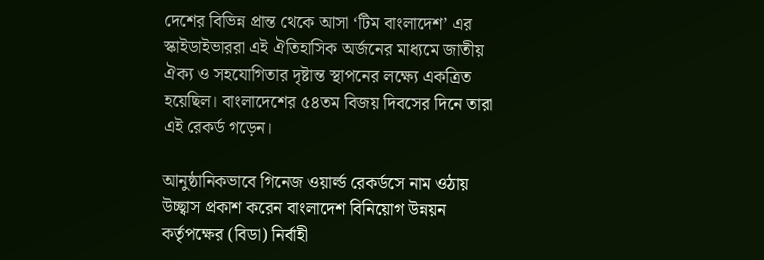দেশের বিভিন্ন প্রান্ত থেকে আসা ‘টিম বাংলাদেশ’ এর স্কাইডাইভাররা এই ঐতিহাসিক অর্জনের মাধ্যমে জাতীয় ঐক্য ও সহযোগিতার দৃষ্টান্ত স্থাপনের লক্ষ্যে একত্রিত হয়েছিল। বাংলাদেশের ৫৪তম বিজয় দিবসের দিনে তারা এই রেকর্ড গড়েন।

আনুষ্ঠানিকভাবে গিনেজ ওয়ার্ল্ড রেকর্ডসে নাম ওঠায় উচ্ছ্বাস প্রকাশ করেন বাংলাদেশ বিনিয়োগ উন্নয়ন কর্তৃপক্ষের (বিডা) নির্বাহী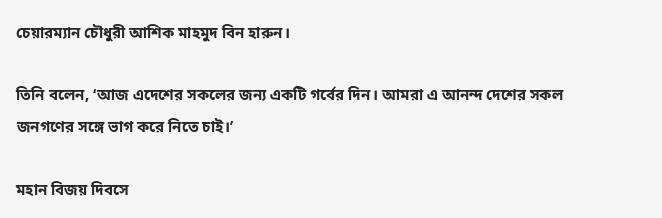চেয়ারম্যান চৌধুরী আশিক মাহমুদ বিন হারুন।

তিনি বলেন, ‘আজ এদেশের সকলের জন্য একটি গর্বের দিন। আমরা এ আনন্দ দেশের সকল জনগণের সঙ্গে ভাগ করে নিতে চাই।’

মহান বিজয় দিবসে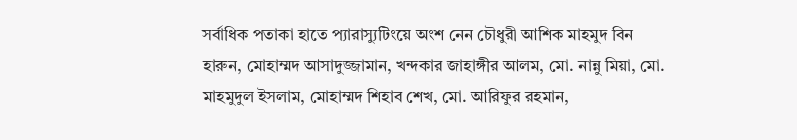সর্বাধিক পতাকা হাতে প্যারাস্যুটিংয়ে অংশ নেন চৌধুরী আশিক মাহমুদ বিন হারুন, মোহাম্মদ আসাদুজ্জামান, খন্দকার জাহাঙ্গীর আলম, মো. নান্নু মিয়া, মো. মাহমুদুল ইসলাম, মোহাম্মদ শিহাব শেখ, মো. আরিফুর রহমান,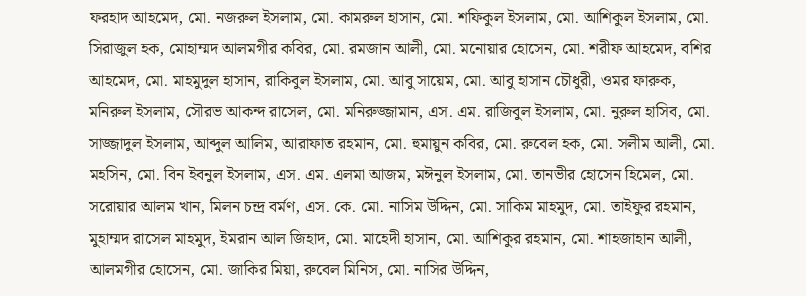ফরহাদ আহমেদ, মো. নজরুল ইসলাম, মো. কামরুল হাসান, মো. শফিকুল ইসলাম, মো. আশিকুল ইসলাম, মো. সিরাজুল হক, মোহাম্মদ আলমগীর কবির, মো. রমজান আলী, মো. মনোয়ার হোসেন, মো. শরীফ আহমেদ, বশির আহমেদ, মো. মাহমুদুল হাসান, রাকিবুল ইসলাম, মো. আবু সায়েম, মো. আবু হাসান চৌধুরী, ওমর ফারুক, মনিরুল ইসলাম, সৌরভ আকন্দ রাসেল, মো. মনিরুজ্জামান, এস. এম. রাজিবুল ইসলাম, মো. নুরুল হাসিব, মো. সাজ্জাদুল ইসলাম, আব্দুল আলিম, আরাফাত রহমান, মো. হুমায়ুন কবির, মো. রুবেল হক, মো. সলীম আলী, মো. মহসিন, মো. বিন ইবনুল ইসলাম, এস. এম. এলমা আজম, মঈনুল ইসলাম, মো. তানভীর হোসেন হিমেল, মো. সরোয়ার আলম খান, মিলন চন্দ্র বর্মণ, এস. কে. মো. নাসিম উদ্দিন, মো. সাকিম মাহমুদ, মো. তাইফুর রহমান, মুহাম্মদ রাসেল মাহমুদ, ইমরান আল জিহাদ, মো. মাহেদী হাসান, মো. আশিকুর রহমান, মো. শাহজাহান আলী, আলমগীর হোসেন, মো. জাকির মিয়া, রুবেল মিনিস, মো. নাসির উদ্দিন,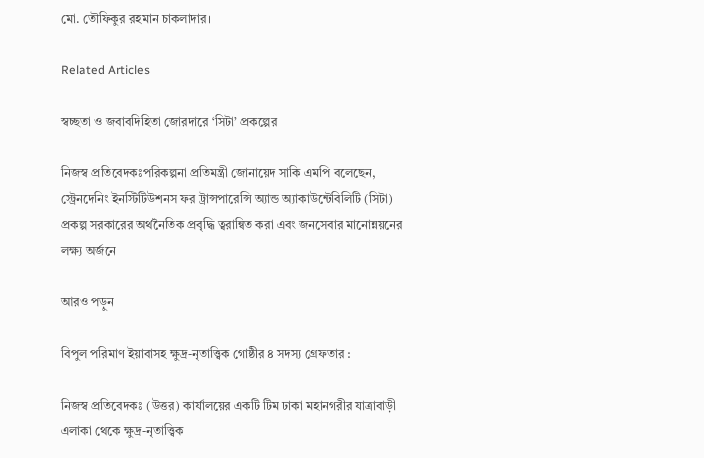মো. তৌফিকুর রহমান চাকলাদার।

Related Articles

স্বচ্ছতা ও জবাবদিহিতা জোরদারে ‘সিটা’ প্রকল্পের

নিজস্ব প্রতিবেদকঃপরিকল্পনা প্রতিমন্ত্রী জোনায়েদ সাকি এমপি বলেছেন, স্ট্রেনদেনিং ইনস্টিটিউশনস ফর ট্রান্সপারেন্সি অ্যান্ড অ্যাকাউন্টেবিলিটি (সিটা) প্রকল্প সরকারের অর্থনৈতিক প্রবৃদ্ধি ত্বরান্বিত করা এবং জনসেবার মানোন্নয়নের লক্ষ্য অর্জনে

আরও পড়ুন

বিপুল পরিমাণ ইয়াবাসহ ক্ষুদ্র-নৃতাত্ত্বিক গোষ্ঠীর ৪ সদস্য গ্রেফতার :

নিজস্ব প্রতিবেদকঃ (উত্তর) কার্যালয়ের একটি টিম ঢাকা মহানগরীর যাত্রাবাড়ী এলাকা থেকে ক্ষুদ্র-নৃতাত্ত্বিক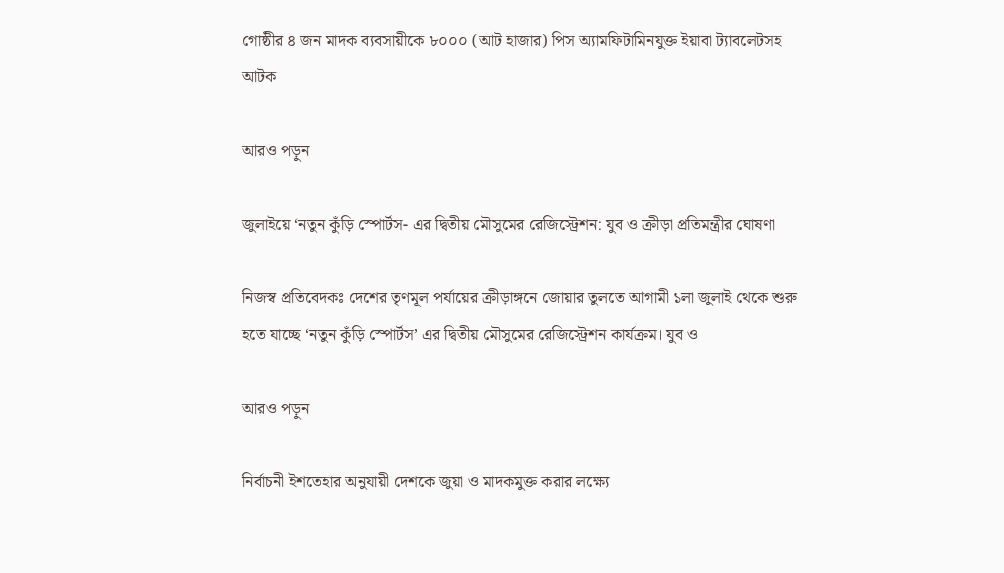গোষ্ঠীর ৪ জন মাদক ব্যবসায়ীকে ৮০০০ (আট হাজার) পিস অ্যামফিটামিনযুক্ত ইয়াবা ট্যাবলেটসহ আটক

আরও পড়ুন

জুলাইয়ে ‘নতুন কুঁড়ি স্পোর্টস- এর দ্বিতীয় মৌসুমের রেজিস্ট্রেশন: যুব ও ক্রীড়া প্রতিমন্ত্রীর ঘোষণা

নিজস্ব প্রতিবেদকঃ দেশের তৃণমূল পর্যায়ের ক্রীড়াঙ্গনে জোয়ার তুলতে আগামী ১লা জুলাই থেকে শুরু হতে যাচ্ছে ‘নতুন কুঁড়ি স্পোর্টস’ এর দ্বিতীয় মৌসুমের রেজিস্ট্রেশন কার্যক্রম। যুব ও

আরও পড়ুন

নির্বাচনী ইশতেহার অনুযায়ী দেশকে জুয়া ও মাদকমুক্ত করার লক্ষ্যে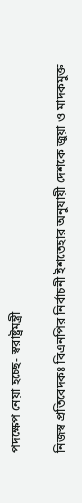পদক্ষেপ নেয়া হচ্ছে- স্বরাষ্ট্রমন্ত্রী

নিজস্ব প্রতিবেদকঃ বিএনপির নির্বাচনী ইশতেহার অনুযায়ী দেশকে জুয়া ও মাদকমুক্ত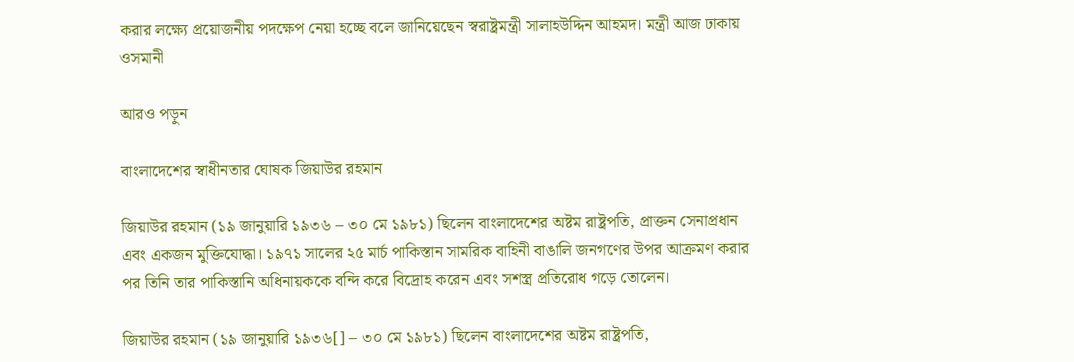করার লক্ষ্যে প্রয়োজনীয় পদক্ষেপ নেয়া হচ্ছে বলে জানিয়েছেন স্বরাষ্ট্রমন্ত্রী সালাহউদ্দিন আহমদ। মন্ত্রী আজ ঢাকায় ওসমানী

আরও পড়ুন

বাংলাদেশের স্বাধীনতার ঘোষক জিয়াউর রহমান

জিয়াউর রহমান (১৯ জানুয়ারি ১৯৩৬ – ৩০ মে ১৯৮১) ছিলেন বাংলাদেশের অষ্টম রাষ্ট্রপতি, প্রাক্তন সেনাপ্রধান এবং একজন মুক্তিযোদ্ধা। ১৯৭১ সালের ২৫ মার্চ পাকিস্তান সামরিক বাহিনী বাঙালি জনগণের উপর আক্রমণ করার পর তিনি তার পাকিস্তানি অধিনায়ককে বন্দি করে বিদ্রোহ করেন এবং সশস্ত্র প্রতিরোধ গড়ে তোলেন।

জিয়াউর রহমান (১৯ জানুয়ারি ১৯৩৬[] – ৩০ মে ১৯৮১) ছিলেন বাংলাদেশের অষ্টম রাষ্ট্রপতি,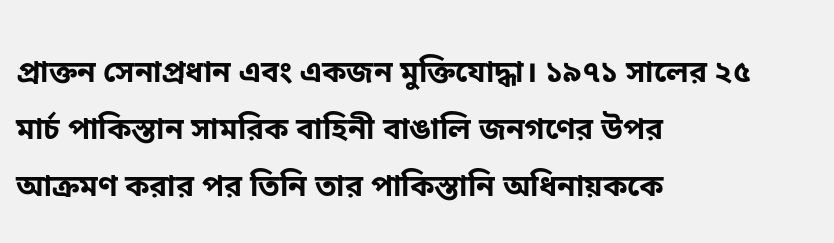প্রাক্তন সেনাপ্রধান এবং একজন মুক্তিযোদ্ধা। ১৯৭১ সালের ২৫ মার্চ পাকিস্তান সামরিক বাহিনী বাঙালি জনগণের উপর আক্রমণ করার পর তিনি তার পাকিস্তানি অধিনায়ককে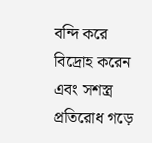বন্দি করে বিদ্রোহ করেন এবং সশস্ত্র প্রতিরোধ গড়ে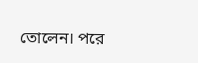তোলেন। পরে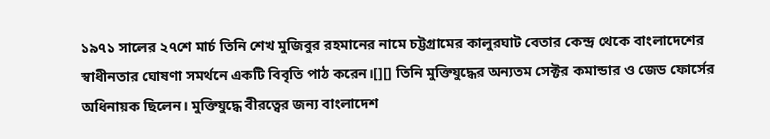১৯৭১ সালের ২৭শে মার্চ তিনি শেখ মুজিবুর রহমানের নামে চট্টগ্রামের কালুরঘাট বেতার কেন্দ্র থেকে বাংলাদেশের স্বাধীনতার ঘোষণা সমর্থনে একটি বিবৃতি পাঠ করেন।[][] তিনি মুক্তিযুদ্ধের অন্যতম সেক্টর কমান্ডার ও জেড ফোর্সের অধিনায়ক ছিলেন। মুক্তিযুদ্ধে বীরত্বের জন্য বাংলাদেশ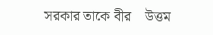সরকার তাকে বীর    উত্তম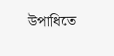উপাধিতে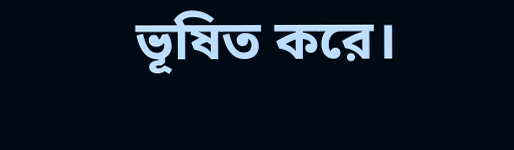ভূষিত করে।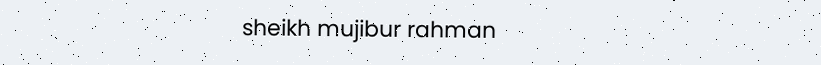sheikh mujibur rahman